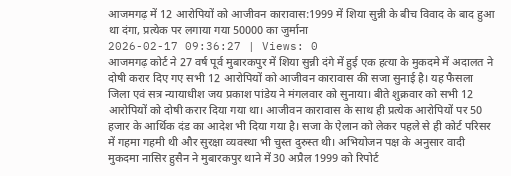आजमगढ़ में 12 आरोपियों को आजीवन कारावास:1999 में शिया सुन्नी के बीच विवाद के बाद हुआ था दंगा, प्रत्येक पर लगाया गया 50000 का जुर्माना
2026-02-17 09:36:27 | Views: 0
आजमगढ़ कोर्ट ने 27 वर्ष पूर्व मुबारकपुर में शिया सुन्नी दंगे में हुई एक हत्या के मुकदमे में अदालत ने दोषी करार दिए गए सभी 12 आरोपियों को आजीवन कारावास की सजा सुनाई है। यह फैसला जिला एवं सत्र न्यायाधीश जय प्रकाश पांडेय ने मंगलवार को सुनाया। बीते शुक्रवार को सभी 12 आरोपियों को दोषी करार दिया गया था। आजीवन कारावास के साथ ही प्रत्येक आरोपियों पर 50 हजार के आर्थिक दंड का आदेश भी दिया गया है। सजा के ऐलान को लेकर पहले से ही कोर्ट परिसर में गहमा गहमी थी और सुरक्षा व्यवस्था भी चुस्त दुरुस्त थी। अभियोजन पक्ष के अनुसार वादी मुकदमा नासिर हुसैन ने मुबारकपुर थाने में 30 अप्रैल 1999 को रिपोर्ट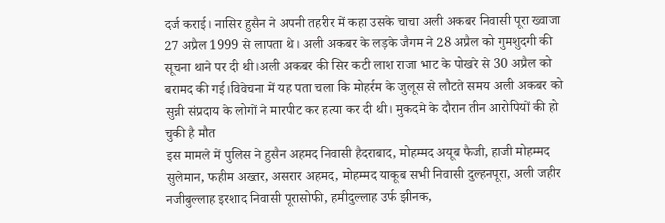दर्ज कराई। नासिर हुसैन ने अपनी तहरीर में कहा उसके चाचा अली अकबर निवासी पूरा ख्वाजा 27 अप्रैल 1999 से लापता थे। अली अकबर के लड़के जैगम ने 28 अप्रैल को गुमशुदगी की सूचना थाने पर दी थी।अली अकबर की सिर कटी लाश राजा भाट के पोखरे से 30 अप्रैल को बरामद की गई।विवेचना में यह पता चला कि मोहर्रम के जुलूस से लौटते समय अली अकबर को सुन्नी संप्रदाय के लोगों ने मारपीट कर हत्या कर दी थी। मुकदमे के दौरान तीन आरोपियों की हो चुकी है मौत
इस मामले में पुलिस ने हुसैन अहमद निवासी हैदराबाद, मोहम्मद अयूब फैजी, हाजी मोहम्मद सुलेमान, फहीम अख्तर, असरार अहमद, मोहम्मद याकूब सभी निवासी दुल्हनपूरा, अली जहीर नजीबुल्लाह इरशाद निवासी पूरासोफी, हमीदुल्लाह उर्फ झीनक,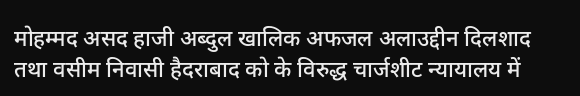मोहम्मद असद हाजी अब्दुल खालिक अफजल अलाउद्दीन दिलशाद तथा वसीम निवासी हैदराबाद को के विरुद्ध चार्जशीट न्यायालय में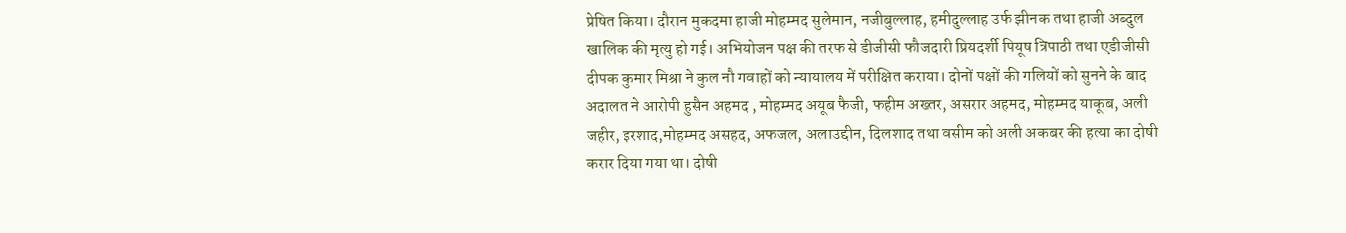प्रेषित किया। दौरान मुकदमा हाजी मोहम्मद सुलेमान, नजीबुल्लाह, हमीदुल्लाह उर्फ झीनक तथा हाजी अब्दुल खालिक की मृत्यु हो गई। अभियोजन पक्ष की तरफ से डीजीसी फौजदारी प्रियदर्शी पियूष त्रिपाठी तथा एडीजीसी दीपक कुमार मिश्रा ने कुल नौ गवाहों को न्यायालय में परीक्षित कराया। दोनों पक्षों की गलियों को सुनने के बाद अदालत ने आरोपी हुसैन अहमद , मोहम्मद अयूब फैजी, फहीम अख्तर, असरार अहमद, मोहम्मद याकूब, अली जहीर, इरशाद,मोहम्मद असहद, अफजल, अलाउद्दीन, दिलशाद तथा वसीम को अली अकबर की हत्या का दोषी करार दिया गया था। दोषी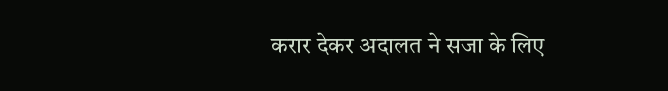करार देकर अदालत ने सजा के लिए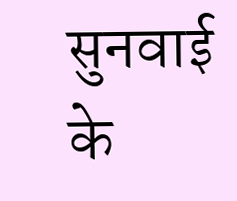सुनवाई के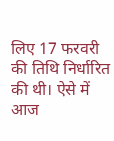लिए 17 फरवरी की तिथि निर्धारित की थी। ऐसे में आज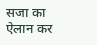सजा का ऐलान कर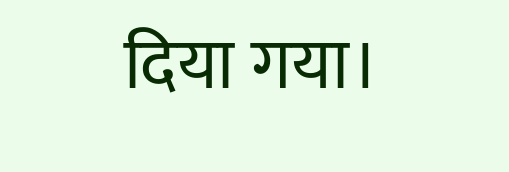दिया गया।